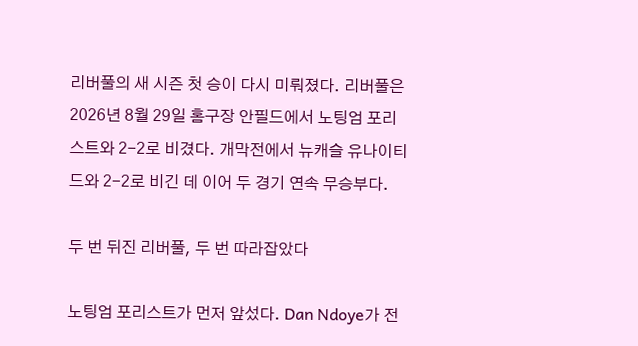리버풀의 새 시즌 첫 승이 다시 미뤄졌다. 리버풀은 2026년 8월 29일 홈구장 안필드에서 노팅엄 포리스트와 2-2로 비겼다. 개막전에서 뉴캐슬 유나이티드와 2-2로 비긴 데 이어 두 경기 연속 무승부다.

두 번 뒤진 리버풀, 두 번 따라잡았다

노팅엄 포리스트가 먼저 앞섰다. Dan Ndoye가 전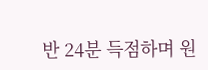반 24분 득점하며 원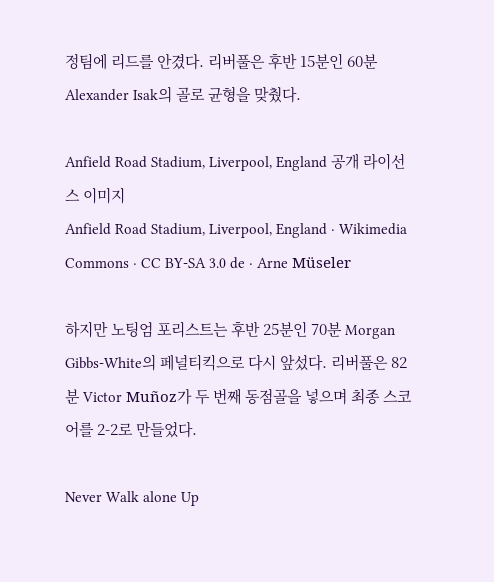정팀에 리드를 안겼다. 리버풀은 후반 15분인 60분 Alexander Isak의 골로 균형을 맞췄다.

Anfield Road Stadium, Liverpool, England 공개 라이선스 이미지
Anfield Road Stadium, Liverpool, England · Wikimedia Commons · CC BY-SA 3.0 de · Arne Müseler

하지만 노팅엄 포리스트는 후반 25분인 70분 Morgan Gibbs-White의 페널티킥으로 다시 앞섰다. 리버풀은 82분 Victor Muñoz가 두 번째 동점골을 넣으며 최종 스코어를 2-2로 만들었다.

Never Walk alone Up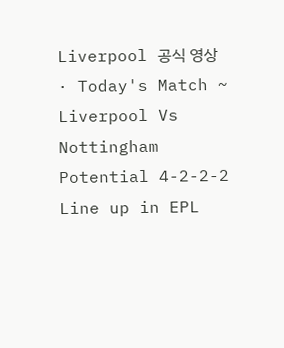Liverpool 공식 영상 · Today's Match ~ Liverpool Vs Nottingham Potential 4-2-2-2 Line up in EPL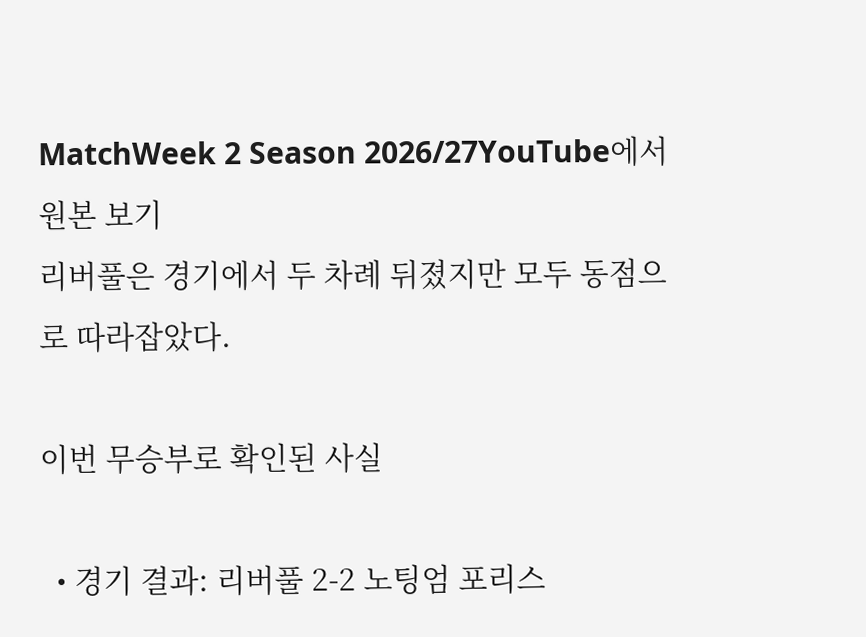MatchWeek 2 Season 2026/27YouTube에서 원본 보기
리버풀은 경기에서 두 차례 뒤졌지만 모두 동점으로 따라잡았다.

이번 무승부로 확인된 사실

  • 경기 결과: 리버풀 2-2 노팅엄 포리스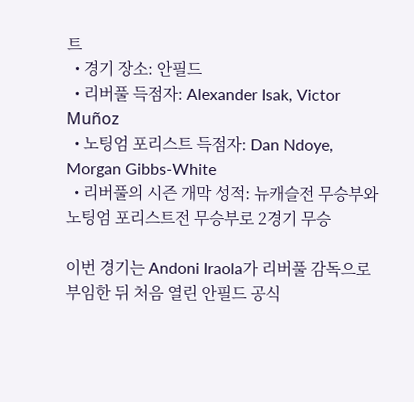트
  • 경기 장소: 안필드
  • 리버풀 득점자: Alexander Isak, Victor Muñoz
  • 노팅엄 포리스트 득점자: Dan Ndoye, Morgan Gibbs-White
  • 리버풀의 시즌 개막 성적: 뉴캐슬전 무승부와 노팅엄 포리스트전 무승부로 2경기 무승

이번 경기는 Andoni Iraola가 리버풀 감독으로 부임한 뒤 처음 열린 안필드 공식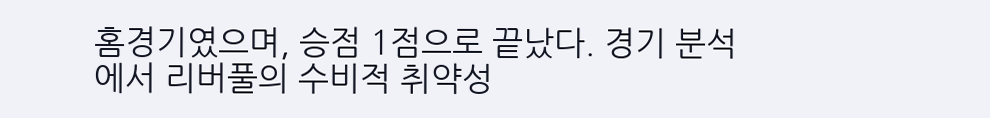홈경기였으며, 승점 1점으로 끝났다. 경기 분석에서 리버풀의 수비적 취약성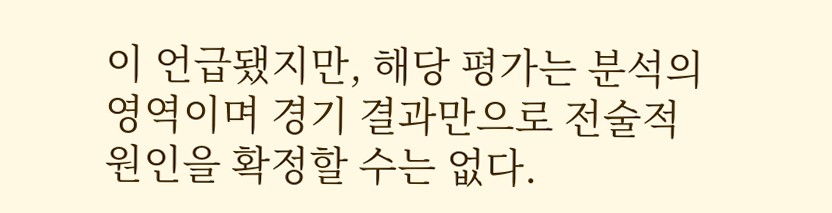이 언급됐지만, 해당 평가는 분석의 영역이며 경기 결과만으로 전술적 원인을 확정할 수는 없다.